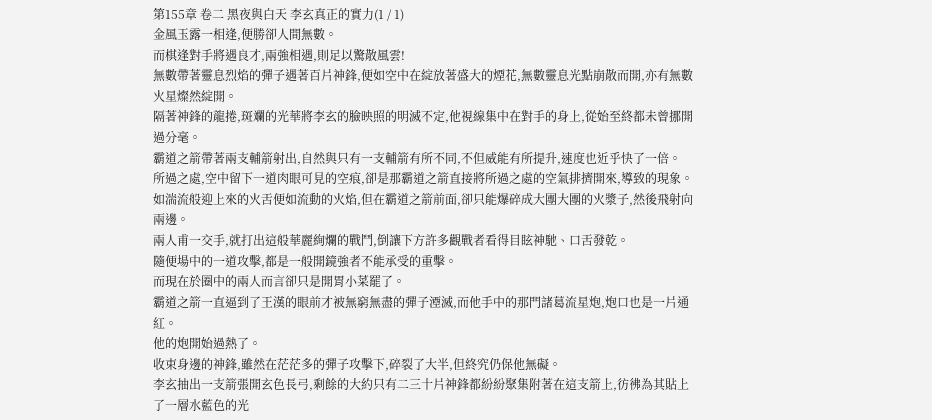第155章 卷二 黑夜與白天 李玄真正的實力(1 / 1)
金風玉露一相逢,便勝卻人間無數。
而棋逢對手將遇良才,兩強相遇,則足以驚散風雲!
無數帶著靈息烈焰的彈子遇著百片神鋒,便如空中在綻放著盛大的煙花,無數靈息光點崩散而開,亦有無數火星燦然綻開。
隔著神鋒的龍捲,斑斕的光華將李玄的臉映照的明滅不定,他視線集中在對手的身上,從始至終都未曾挪開過分毫。
霸道之箭帶著兩支輔箭射出,自然與只有一支輔箭有所不同,不但威能有所提升,速度也近乎快了一倍。
所過之處,空中留下一道肉眼可見的空痕,卻是那霸道之箭直接將所過之處的空氣排擠開來,導致的現象。
如湍流般迎上來的火舌便如流動的火焰,但在霸道之箭前面,卻只能爆碎成大團大團的火漿子,然後飛射向兩邊。
兩人甫一交手,就打出這般華麗絢爛的戰鬥,倒讓下方許多觀戰者看得目眩神馳、口舌發乾。
隨便場中的一道攻擊,都是一般開鏡強者不能承受的重擊。
而現在於圈中的兩人而言卻只是開胃小菜罷了。
霸道之箭一直逼到了王漢的眼前才被無窮無盡的彈子湮滅,而他手中的那門諸葛流星炮,炮口也是一片通紅。
他的炮開始過熱了。
收束身邊的神鋒,雖然在茫茫多的彈子攻擊下,碎裂了大半,但終究仍保他無礙。
李玄抽出一支箭張開玄色長弓,剩餘的大約只有二三十片神鋒都紛紛聚集附著在這支箭上,彷彿為其貼上了一層水藍色的光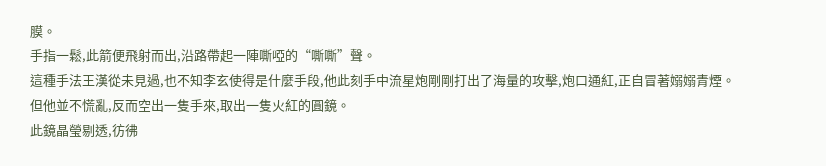膜。
手指一鬆,此箭便飛射而出,沿路帶起一陣嘶啞的“嘶嘶”聲。
這種手法王漢從未見過,也不知李玄使得是什麼手段,他此刻手中流星炮剛剛打出了海量的攻擊,炮口通紅,正自冒著嫋嫋青煙。
但他並不慌亂,反而空出一隻手來,取出一隻火紅的圓鏡。
此鏡晶瑩剔透,彷彿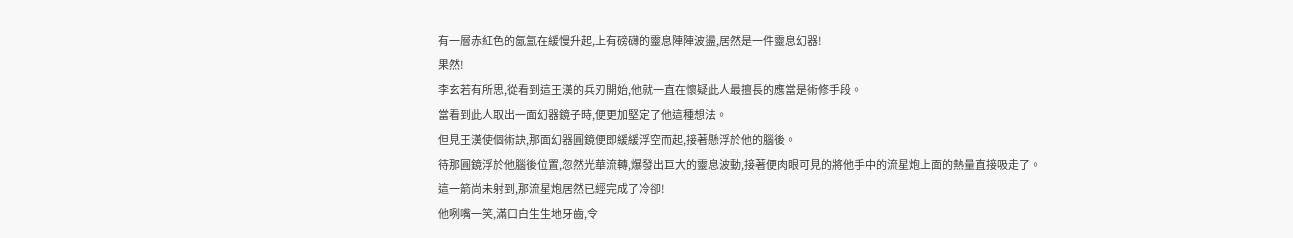有一層赤紅色的氤氳在緩慢升起,上有磅礴的靈息陣陣波盪,居然是一件靈息幻器!
果然!
李玄若有所思,從看到這王漢的兵刃開始,他就一直在懷疑此人最擅長的應當是術修手段。
當看到此人取出一面幻器鏡子時,便更加堅定了他這種想法。
但見王漢使個術訣,那面幻器圓鏡便即緩緩浮空而起,接著懸浮於他的腦後。
待那圓鏡浮於他腦後位置,忽然光華流轉,爆發出巨大的靈息波動,接著便肉眼可見的將他手中的流星炮上面的熱量直接吸走了。
這一箭尚未射到,那流星炮居然已經完成了冷卻!
他咧嘴一笑,滿口白生生地牙齒,令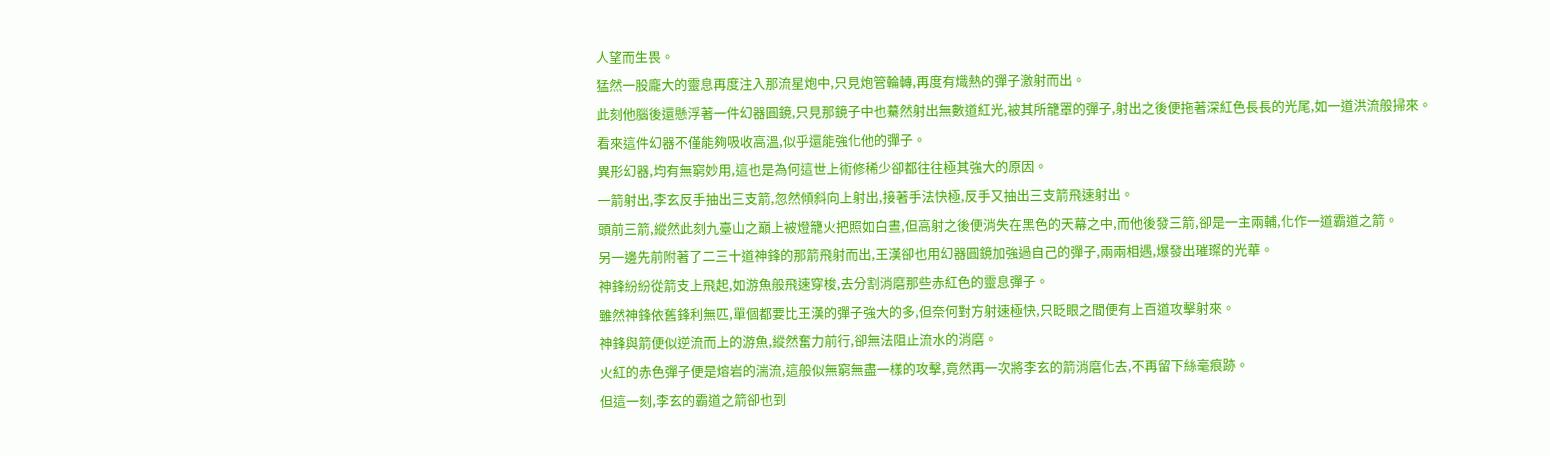人望而生畏。
猛然一股龐大的靈息再度注入那流星炮中,只見炮管輪轉,再度有熾熱的彈子激射而出。
此刻他腦後還懸浮著一件幻器圓鏡,只見那鏡子中也驀然射出無數道紅光,被其所籠罩的彈子,射出之後便拖著深紅色長長的光尾,如一道洪流般掃來。
看來這件幻器不僅能夠吸收高溫,似乎還能強化他的彈子。
異形幻器,均有無窮妙用,這也是為何這世上術修稀少卻都往往極其強大的原因。
一箭射出,李玄反手抽出三支箭,忽然傾斜向上射出,接著手法快極,反手又抽出三支箭飛速射出。
頭前三箭,縱然此刻九臺山之巔上被燈籠火把照如白晝,但高射之後便消失在黑色的天幕之中,而他後發三箭,卻是一主兩輔,化作一道霸道之箭。
另一邊先前附著了二三十道神鋒的那箭飛射而出,王漢卻也用幻器圓鏡加強過自己的彈子,兩兩相遇,爆發出璀璨的光華。
神鋒紛紛從箭支上飛起,如游魚般飛速穿梭,去分割消磨那些赤紅色的靈息彈子。
雖然神鋒依舊鋒利無匹,單個都要比王漢的彈子強大的多,但奈何對方射速極快,只眨眼之間便有上百道攻擊射來。
神鋒與箭便似逆流而上的游魚,縱然奮力前行,卻無法阻止流水的消磨。
火紅的赤色彈子便是熔岩的湍流,這般似無窮無盡一樣的攻擊,竟然再一次將李玄的箭消磨化去,不再留下絲毫痕跡。
但這一刻,李玄的霸道之箭卻也到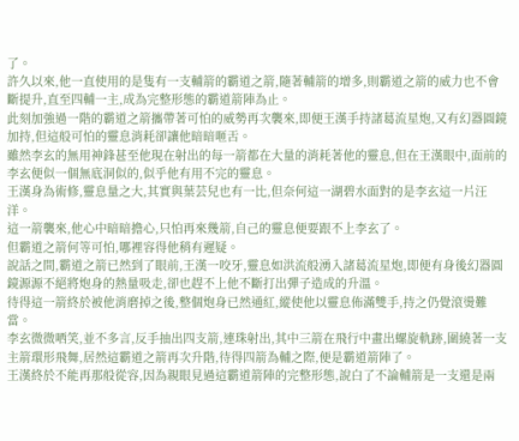了。
許久以來,他一直使用的是隻有一支輔箭的霸道之箭,隨著輔箭的增多,則霸道之箭的威力也不會斷提升,直至四輔一主,成為完整形態的霸道箭陣為止。
此刻加強過一階的霸道之箭攜帶著可怕的威勢再次襲來,即便王漢手持諸葛流星炮,又有幻器圓鏡加持,但這般可怕的靈息消耗卻讓他暗暗咂舌。
雖然李玄的無用神鋒甚至他現在射出的每一箭都在大量的消耗著他的靈息,但在王漢眼中,面前的李玄便似一個無底洞似的,似乎他有用不完的靈息。
王漢身為術修,靈息量之大,其實與葉芸兒也有一比,但奈何這一湖碧水面對的是李玄這一片汪洋。
這一箭襲來,他心中暗暗擔心,只怕再來幾箭,自己的靈息便要跟不上李玄了。
但霸道之箭何等可怕,哪裡容得他稍有遲疑。
說話之間,霸道之箭已然到了眼前,王漢一咬牙,靈息如洪流般湧入諸葛流星炮,即便有身後幻器圓鏡源源不絕將炮身的熱量吸走,卻也趕不上他不斷打出彈子造成的升溫。
待得這一箭終於被他消磨掉之後,整個炮身已然通紅,縱使他以靈息佈滿雙手,持之仍覺滾燙難當。
李玄微微哂笑,並不多言,反手抽出四支箭,連珠射出,其中三箭在飛行中畫出螺旋軌跡,圍繞著一支主箭環形飛舞,居然這霸道之箭再次升階,待得四箭為輔之際,便是霸道箭陣了。
王漢終於不能再那般從容,因為親眼見過這霸道箭陣的完整形態,說白了不論輔箭是一支還是兩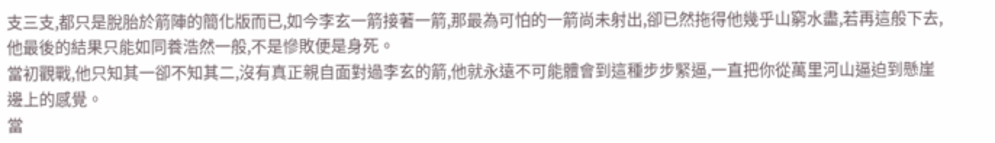支三支,都只是脫胎於箭陣的簡化版而已,如今李玄一箭接著一箭,那最為可怕的一箭尚未射出,卻已然拖得他幾乎山窮水盡,若再這般下去,他最後的結果只能如同養浩然一般,不是慘敗便是身死。
當初觀戰,他只知其一卻不知其二,沒有真正親自面對過李玄的箭,他就永遠不可能體會到這種步步緊逼,一直把你從萬里河山逼迫到懸崖邊上的感覺。
當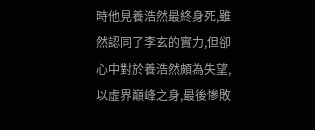時他見養浩然最終身死,雖然認同了李玄的實力,但卻心中對於養浩然頗為失望,以虛界巔峰之身,最後慘敗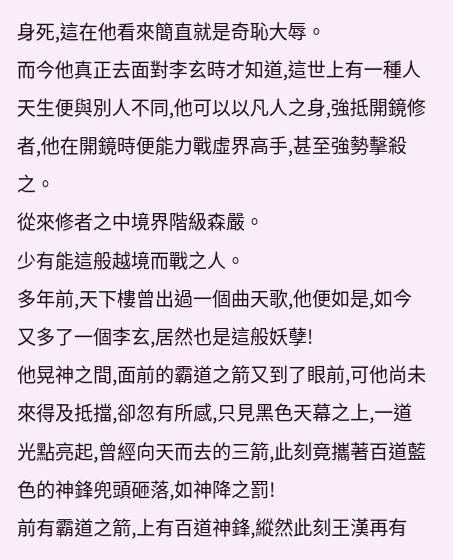身死,這在他看來簡直就是奇恥大辱。
而今他真正去面對李玄時才知道,這世上有一種人天生便與別人不同,他可以以凡人之身,強抵開鏡修者,他在開鏡時便能力戰虛界高手,甚至強勢擊殺之。
從來修者之中境界階級森嚴。
少有能這般越境而戰之人。
多年前,天下樓曾出過一個曲天歌,他便如是,如今又多了一個李玄,居然也是這般妖孽!
他晃神之間,面前的霸道之箭又到了眼前,可他尚未來得及抵擋,卻忽有所感,只見黑色天幕之上,一道光點亮起,曾經向天而去的三箭,此刻竟攜著百道藍色的神鋒兜頭砸落,如神降之罰!
前有霸道之箭,上有百道神鋒,縱然此刻王漢再有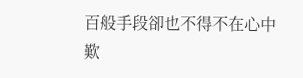百般手段卻也不得不在心中歎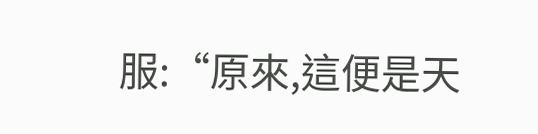服:“原來,這便是天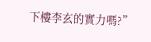下樓李玄的實力嗎?”